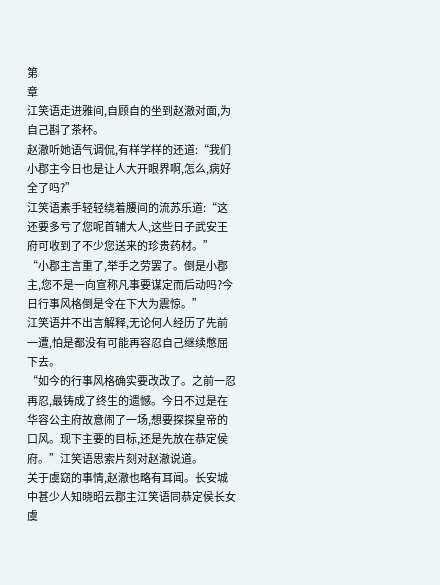第
章
江笑语走进雅间,自顾自的坐到赵澈对面,为自己斟了茶杯。
赵澈听她语气调侃,有样学样的还道:“我们小郡主今日也是让人大开眼界啊,怎么,病好全了吗?”
江笑语素手轻轻绕着腰间的流苏乐道:“这还要多亏了您呢首辅大人,这些日子武安王府可收到了不少您送来的珍贵药材。”
“小郡主言重了,举手之劳罢了。倒是小郡主,您不是一向宣称凡事要谋定而后动吗?今日行事风格倒是令在下大为震惊。”
江笑语并不出言解释,无论何人经历了先前一遭,怕是都没有可能再容忍自己继续憋屈下去。
“如今的行事风格确实要改改了。之前一忍再忍,最铸成了终生的遗憾。今日不过是在华容公主府故意闹了一场,想要探探皇帝的口风。现下主要的目标,还是先放在恭定侯府。”江笑语思索片刻对赵澈说道。
关于虞窈的事情,赵澈也略有耳闻。长安城中甚少人知晓昭云郡主江笑语同恭定侯长女虞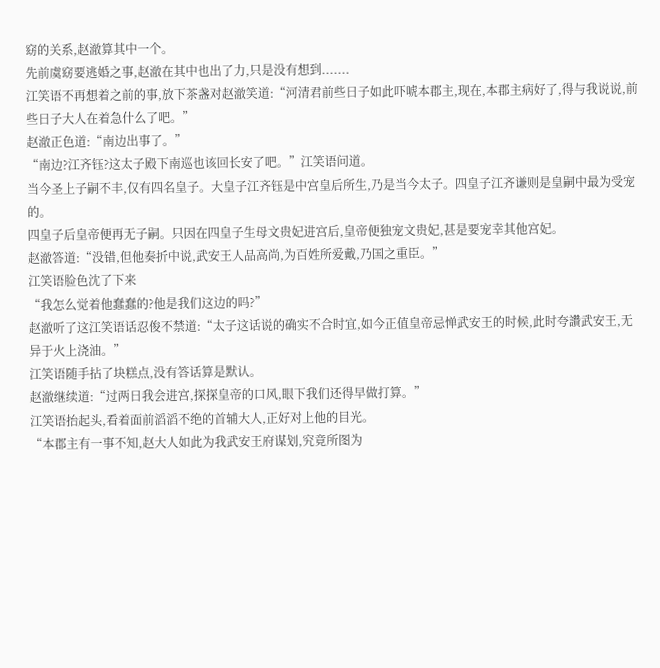窈的关系,赵澈算其中一个。
先前虞窈要逃婚之事,赵澈在其中也出了力,只是没有想到.......
江笑语不再想着之前的事,放下茶盏对赵澈笑道:“河清君前些日子如此吓唬本郡主,现在,本郡主病好了,得与我说说,前些日子大人在着急什么了吧。”
赵澈正色道:“南边出事了。”
“南边?江齐钰?这太子殿下南巡也该回长安了吧。”江笑语问道。
当今圣上子嗣不丰,仅有四名皇子。大皇子江齐钰是中宫皇后所生,乃是当今太子。四皇子江齐谦则是皇嗣中最为受宠的。
四皇子后皇帝便再无子嗣。只因在四皇子生母文贵妃进宫后,皇帝便独宠文贵妃,甚是要宠幸其他宫妃。
赵澈答道:“没错,但他奏折中说,武安王人品高尚,为百姓所爱戴,乃国之重臣。”
江笑语脸色沈了下来
“我怎么觉着他蠢蠢的?他是我们这边的吗?”
赵澈听了这江笑语话忍俊不禁道:“太子这话说的确实不合时宜,如今正值皇帝忌惮武安王的时候,此时夸讚武安王,无异于火上浇油。”
江笑语随手拈了块糕点,没有答话算是默认。
赵澈继续道:“过两日我会进宫,探探皇帝的口风,眼下我们还得早做打算。”
江笑语抬起头,看着面前滔滔不绝的首辅大人,正好对上他的目光。
“本郡主有一事不知,赵大人如此为我武安王府谋划,究竟所图为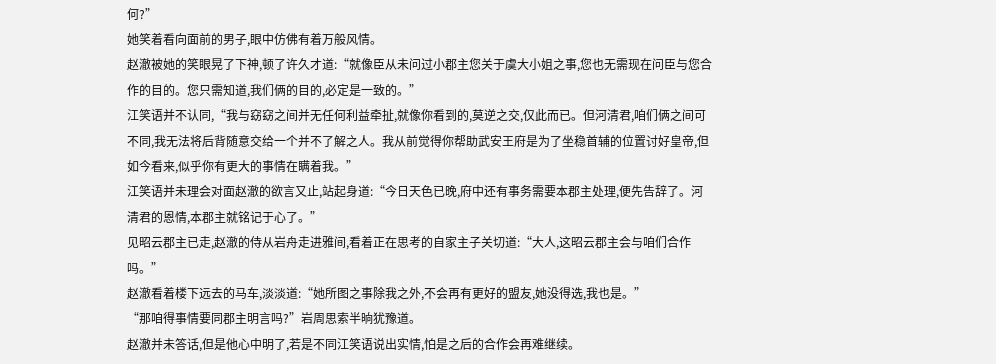何?”
她笑着看向面前的男子,眼中仿佛有着万般风情。
赵澈被她的笑眼晃了下神,顿了许久才道:“就像臣从未问过小郡主您关于虞大小姐之事,您也无需现在问臣与您合作的目的。您只需知道,我们俩的目的,必定是一致的。”
江笑语并不认同,“我与窈窈之间并无任何利益牵扯,就像你看到的,莫逆之交,仅此而已。但河清君,咱们俩之间可不同,我无法将后背随意交给一个并不了解之人。我从前觉得你帮助武安王府是为了坐稳首辅的位置讨好皇帝,但如今看来,似乎你有更大的事情在瞒着我。”
江笑语并未理会对面赵澈的欲言又止,站起身道:“今日天色已晚,府中还有事务需要本郡主处理,便先告辞了。河清君的恩情,本郡主就铭记于心了。”
见昭云郡主已走,赵澈的侍从岩舟走进雅间,看着正在思考的自家主子关切道:“大人,这昭云郡主会与咱们合作吗。”
赵澈看着楼下远去的马车,淡淡道:“她所图之事除我之外,不会再有更好的盟友,她没得选,我也是。”
“那咱得事情要同郡主明言吗?”岩周思索半晌犹豫道。
赵澈并未答话,但是他心中明了,若是不同江笑语说出实情,怕是之后的合作会再难继续。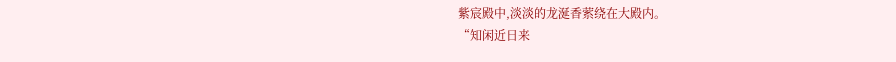紫宸殿中,淡淡的龙涎香萦绕在大殿内。
“知闲近日来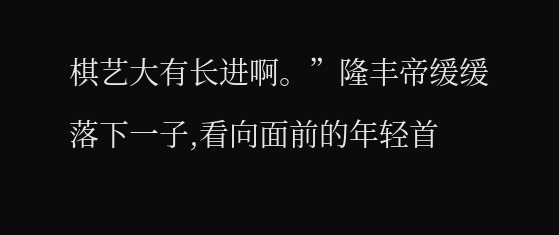棋艺大有长进啊。”隆丰帝缓缓落下一子,看向面前的年轻首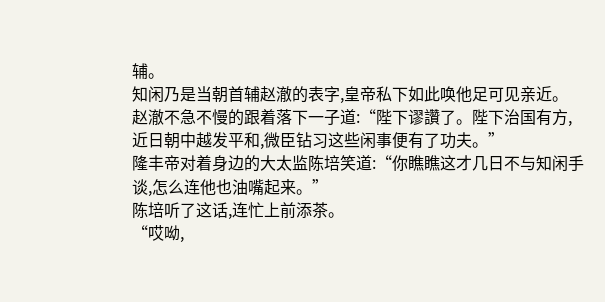辅。
知闲乃是当朝首辅赵澈的表字,皇帝私下如此唤他足可见亲近。
赵澈不急不慢的跟着落下一子道:“陛下谬讚了。陛下治国有方,近日朝中越发平和,微臣钻习这些闲事便有了功夫。”
隆丰帝对着身边的大太监陈培笑道:“你瞧瞧这才几日不与知闲手谈,怎么连他也油嘴起来。”
陈培听了这话,连忙上前添茶。
“哎呦,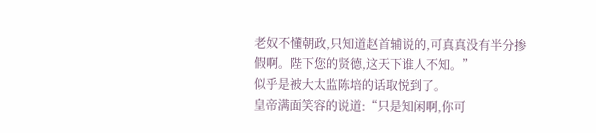老奴不懂朝政,只知道赵首辅说的,可真真没有半分掺假啊。陛下您的贤德,这天下谁人不知。”
似乎是被大太监陈培的话取悦到了。
皇帝满面笑容的说道:“只是知闲啊,你可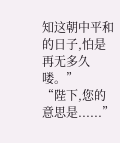知这朝中平和的日子,怕是再无多久喽。”
“陛下,您的意思是......”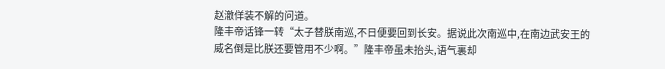赵澈佯装不解的问道。
隆丰帝话锋一转“太子替朕南巡,不日便要回到长安。据说此次南巡中,在南边武安王的威名倒是比朕还要管用不少啊。”隆丰帝虽未抬头,语气裏却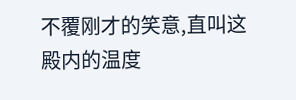不覆刚才的笑意,直叫这殿内的温度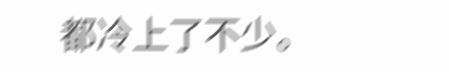都冷上了不少。